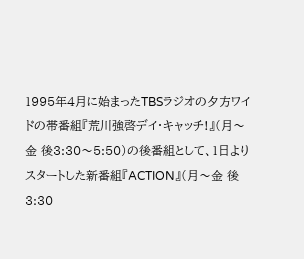1995年4月に始まったTBSラジオの夕方ワイドの帯番組『荒川強啓デイ・キャッチ!』(月〜金 後3:30〜5:50)の後番組として、1日よりスタートした新番組『ACTION』(月〜金 後3:30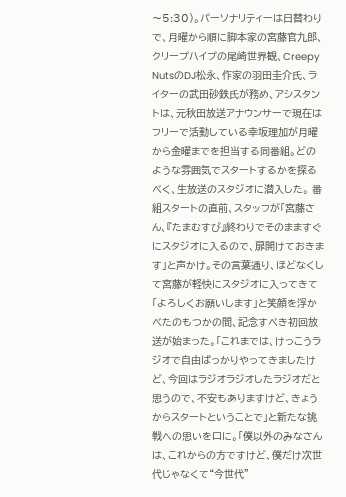〜5:30)。パーソナリティーは日替わりで、月曜から順に脚本家の宮藤官九郎、クリープハイプの尾崎世界観、Creepy NutsのDJ松永、作家の羽田圭介氏、ライターの武田砂鉄氏が務め、アシスタントは、元秋田放送アナウンサーで現在はフリーで活動している幸坂理加が月曜から金曜までを担当する同番組。どのような雰囲気でスタートするかを探るべく、生放送のスタジオに潜入した。 番組スタートの直前、スタッフが「宮藤さん、『たまむすび』終わりでそのまますぐにスタジオに入るので、扉開けておきます」と声かけ。その言葉通り、ほどなくして宮藤が軽快にスタジオに入ってきて「よろしくお願いします」と笑顔を浮かべたのもつかの間、記念すべき初回放送が始まった。「これまでは、けっこうラジオで自由ばっかりやってきましたけど、今回はラジオラジオしたラジオだと思うので、不安もありますけど、きょうからスタートということで」と新たな挑戦への思いを口に。「僕以外のみなさんは、これからの方ですけど、僕だけ次世代じゃなくて“今世代”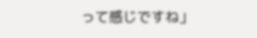って感じですね」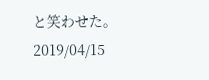と笑わせた。
2019/04/15